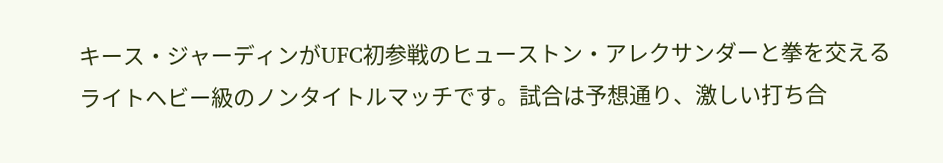キース・ジャーディンがUFC初参戦のヒューストン・アレクサンダーと拳を交えるライトヘビー級のノンタイトルマッチです。試合は予想通り、激しい打ち合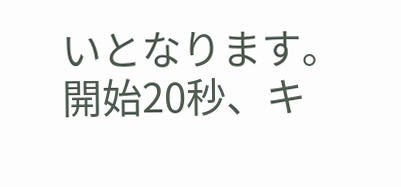いとなります。開始20秒、キ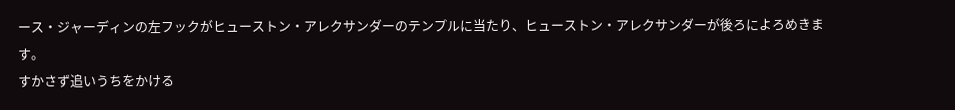ース・ジャーディンの左フックがヒューストン・アレクサンダーのテンプルに当たり、ヒューストン・アレクサンダーが後ろによろめきます。
すかさず追いうちをかける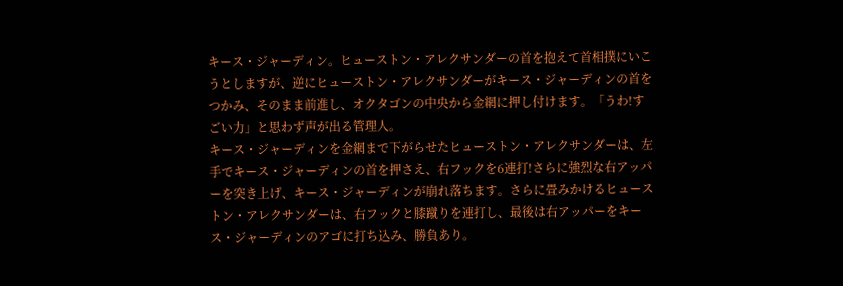キース・ジャーディン。ヒューストン・アレクサンダーの首を抱えて首相撲にいこうとしますが、逆にヒューストン・アレクサンダーがキース・ジャーディンの首をつかみ、そのまま前進し、オクタゴンの中央から金網に押し付けます。「うわ!すごい力」と思わず声が出る管理人。
キース・ジャーディンを金網まで下がらせたヒューストン・アレクサンダーは、左手でキース・ジャーディンの首を押さえ、右フックを6連打!さらに強烈な右アッパーを突き上げ、キース・ジャーディンが崩れ落ちます。さらに畳みかけるヒューストン・アレクサンダーは、右フックと膝蹴りを連打し、最後は右アッパーをキース・ジャーディンのアゴに打ち込み、勝負あり。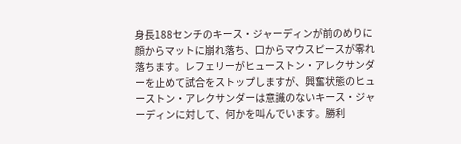身長188センチのキース・ジャーディンが前のめりに顔からマットに崩れ落ち、口からマウスピースが零れ落ちます。レフェリーがヒューストン・アレクサンダーを止めて試合をストップしますが、興奮状態のヒューストン・アレクサンダーは意識のないキース・ジャーディンに対して、何かを叫んでいます。勝利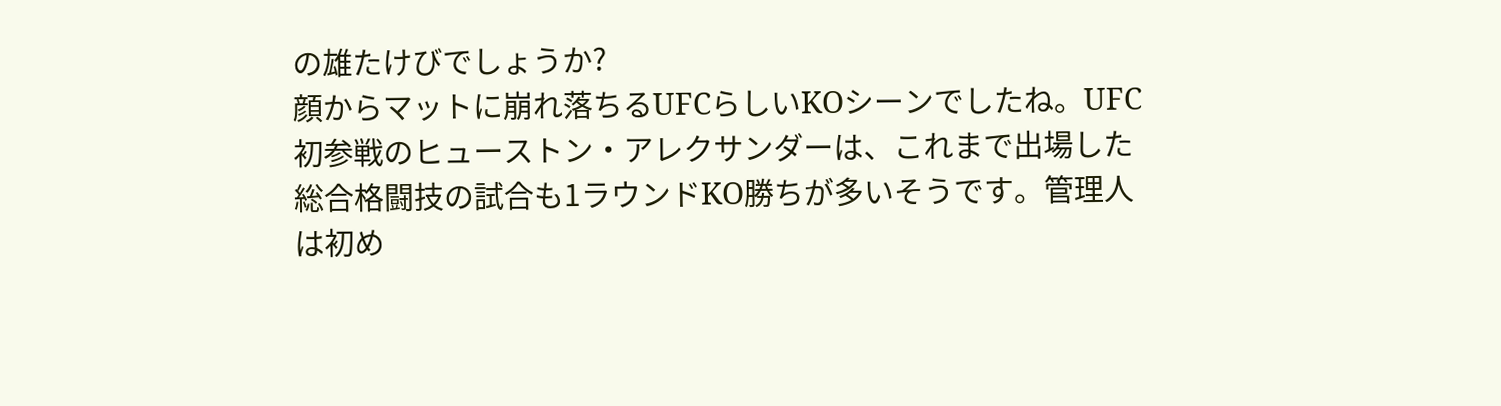の雄たけびでしょうか?
顔からマットに崩れ落ちるUFCらしいKOシーンでしたね。UFC初参戦のヒューストン・アレクサンダーは、これまで出場した総合格闘技の試合も1ラウンドKO勝ちが多いそうです。管理人は初め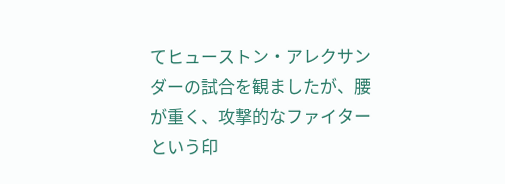てヒューストン・アレクサンダーの試合を観ましたが、腰が重く、攻撃的なファイターという印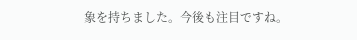象を持ちました。今後も注目ですね。